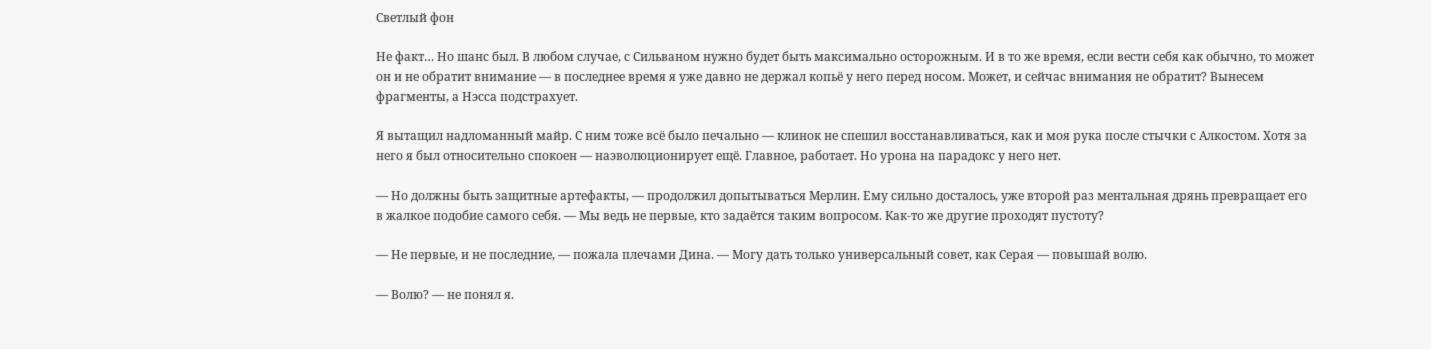Светлый фон

Не факт… Но шанс был. В любом случае, с Сильваном нужно будет быть максимально осторожным. И в то же время, если вести себя как обычно, то может он и не обратит внимание — в последнее время я уже давно не держал копьё у него перед носом. Может, и сейчас внимания не обратит? Вынесем фрагменты, а Нэсса подстрахует.

Я вытащил надломанный майр. С ним тоже всё было печально — клинок не спешил восстанавливаться, как и моя рука после стычки с Алкостом. Хотя за него я был относительно спокоен — наэволюционирует ещё. Главное, работает. Но урона на парадокс у него нет.

— Но должны быть защитные артефакты, — продолжил допытываться Мерлин. Ему сильно досталось, уже второй раз ментальная дрянь превращает его в жалкое подобие самого себя. — Мы ведь не первые, кто задаётся таким вопросом. Как-то же другие проходят пустоту?

— Не первые, и не последние, — пожала плечами Дина. — Могу дать только универсальный совет, как Серая — повышай волю.

— Волю? — не понял я.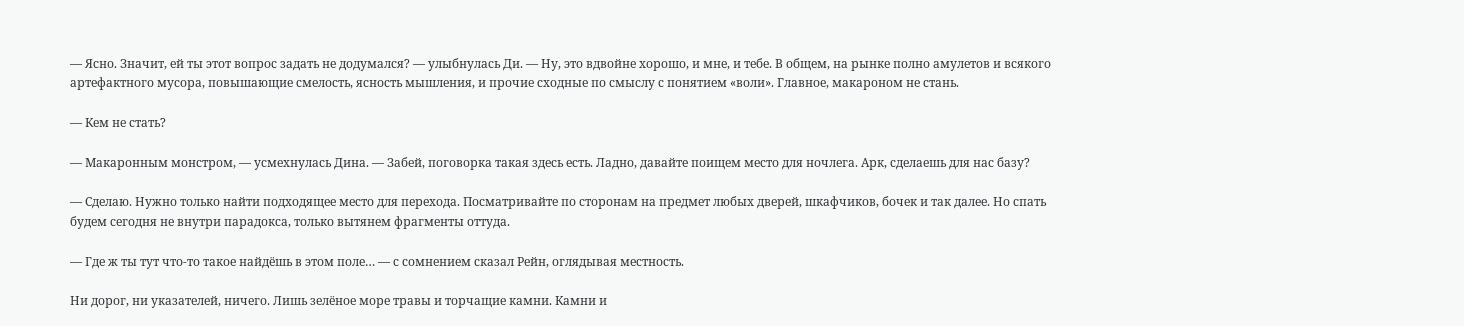— Ясно. Значит, ей ты этот вопрос задать не додумался? — улыбнулась Ди. — Ну, это вдвойне хорошо, и мне, и тебе. В общем, на рынке полно амулетов и всякого артефактного мусора, повышающие смелость, ясность мышления, и прочие сходные по смыслу с понятием «воли». Главное, макароном не стань.

— Кем не стать?

— Макаронным монстром, — усмехнулась Дина. — Забей, поговорка такая здесь есть. Ладно, давайте поищем место для ночлега. Арк, сделаешь для нас базу?

— Сделаю. Нужно только найти подходящее место для перехода. Посматривайте по сторонам на предмет любых дверей, шкафчиков, бочек и так далее. Но спать будем сегодня не внутри парадокса, только вытянем фрагменты оттуда.

— Где ж ты тут что-то такое найдёшь в этом поле… — с сомнением сказал Рейн, оглядывая местность.

Ни дорог, ни указателей, ничего. Лишь зелёное море травы и торчащие камни. Камни и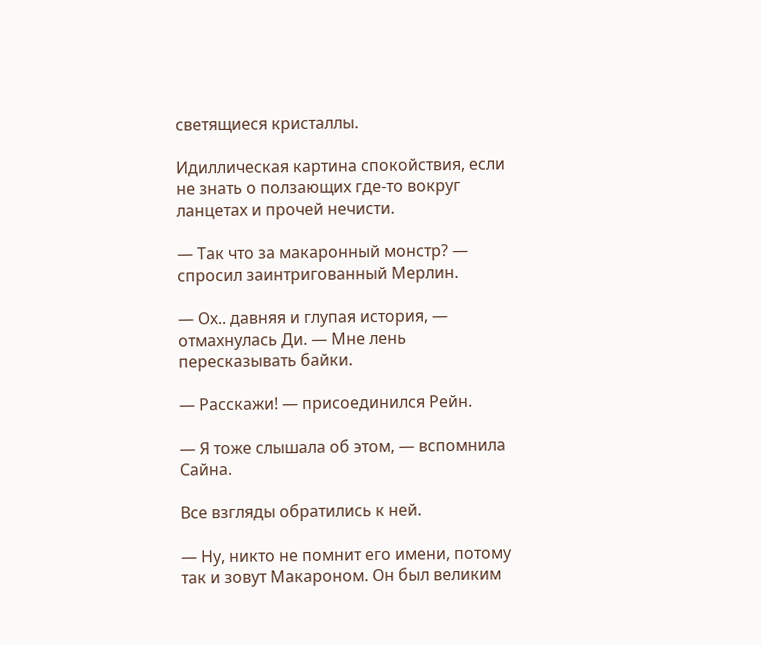светящиеся кристаллы.

Идиллическая картина спокойствия, если не знать о ползающих где-то вокруг ланцетах и прочей нечисти.

— Так что за макаронный монстр? — спросил заинтригованный Мерлин.

— Ох.. давняя и глупая история, — отмахнулась Ди. — Мне лень пересказывать байки.

— Расскажи! — присоединился Рейн.

— Я тоже слышала об этом, — вспомнила Сайна.

Все взгляды обратились к ней.

— Ну, никто не помнит его имени, потому так и зовут Макароном. Он был великим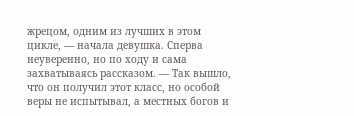жрецом, одним из лучших в этом цикле, — начала девушка. Сперва неуверенно, но по ходу и сама захватываясь рассказом. — Так вышло, что он получил этот класс, но особой веры не испытывал, а местных богов и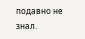подавно не знал.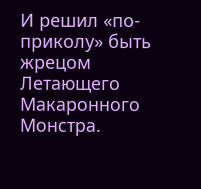И решил «по-приколу» быть жрецом Летающего Макаронного Монстра.